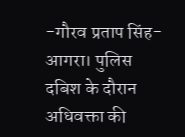-गौरव प्रताप सिंह-
आगरा। पुलिस दबिश के दौरान अधिवक्ता की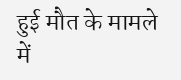हुई मौत के मामले में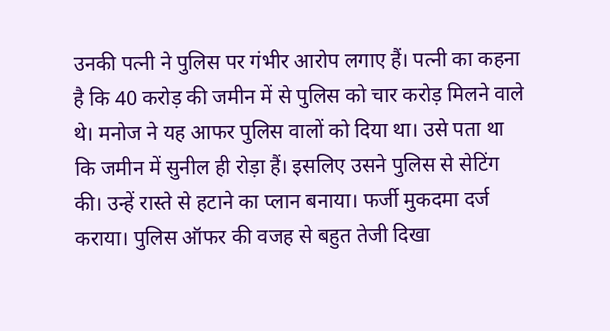उनकी पत्नी ने पुलिस पर गंभीर आरोप लगाए हैं। पत्नी का कहना है कि 40 करोड़ की जमीन में से पुलिस को चार करोड़ मिलने वाले थे। मनोज ने यह आफर पुलिस वालों को दिया था। उसे पता था कि जमीन में सुनील ही रोड़ा हैं। इसलिए उसने पुलिस से सेटिंग की। उन्हें रास्ते से हटाने का प्लान बनाया। फर्जी मुकदमा दर्ज कराया। पुलिस ऑफर की वजह से बहुत तेजी दिखा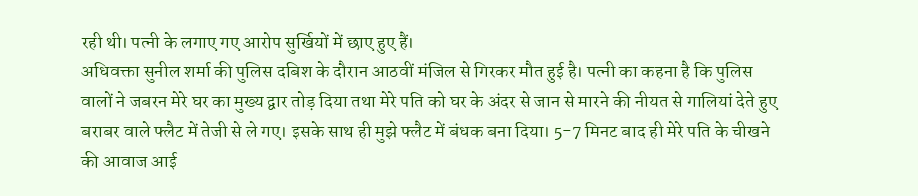रही थी। पत्नी के लगाए गए आरोप सुर्खियों में छाए हुए हैं।
अधिवक्ता सुनील शर्मा की पुलिस दबिश के दौरान आठवीं मंजिल से गिरकर मौत हुई है। पत्नी का कहना है कि पुलिस वालों ने जबरन मेरे घर का मुख्य द्वार तोड़ दिया तथा मेरे पति को घर के अंदर से जान से मारने की नीयत से गालियां देते हुए बराबर वाले फ्लैट में तेजी से ले गए। इसके साथ ही मुझे फ्लैट में बंधक बना दिया। 5-7 मिनट बाद ही मेरे पति के चीखने की आवाज आई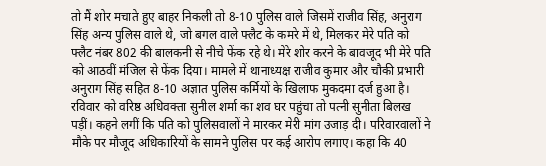तो मैं शोर मचाते हुए बाहर निकली तो 8-10 पुलिस वाले जिसमें राजीव सिंह, अनुराग सिंह अन्य पुलिस वाले थे, जो बगल वाले फ्लैट के कमरे में थे, मिलकर मेरे पति को फ्लैट नंबर 802 की बालकनी से नीचे फेंक रहे थे। मेरे शोर करने के बावजूद भी मेरे पति को आठवीं मंजिल से फेंक दिया। मामले में थानाध्यक्ष राजीव कुमार और चौकी प्रभारी अनुराग सिंह सहित 8-10 अज्ञात पुलिस कर्मियों के खिलाफ मुकदमा दर्ज हुआ है। रविवार को वरिष्ठ अधिवक्ता सुनील शर्मा का शव घर पहुंचा तो पत्नी सुनीता बिलख पड़ीं। कहने लगीं कि पति को पुलिसवालों ने मारकर मेरी मांग उजाड़ दी। परिवारवालों ने मौके पर मौजूद अधिकारियों के सामने पुलिस पर कई आरोप लगाए। कहा कि 40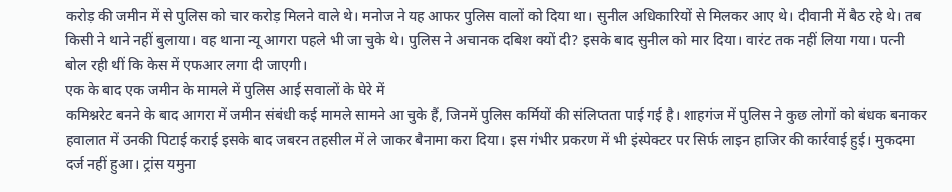करोड़ की जमीन में से पुलिस को चार करोड़ मिलने वाले थे। मनोज ने यह आफर पुलिस वालों को दिया था। सुनील अधिकारियों से मिलकर आए थे। दीवानी में बैठ रहे थे। तब किसी ने थाने नहीं बुलाया। वह थाना न्यू आगरा पहले भी जा चुके थे। पुलिस ने अचानक दबिश क्यों दी? इसके बाद सुनील को मार दिया। वारंट तक नहीं लिया गया। पत्नी बोल रही थीं कि केस में एफआर लगा दी जाएगी।
एक के बाद एक जमीन के मामले में पुलिस आई सवालों के घेरे में
कमिश्नरेट बनने के बाद आगरा में जमीन संबंधी कई मामले सामने आ चुके हैं, जिनमें पुलिस कर्मियों की संलिप्तता पाई गई है। शाहगंज में पुलिस ने कुछ लोगों को बंधक बनाकर हवालात में उनकी पिटाई कराई इसके बाद जबरन तहसील में ले जाकर बैनामा करा दिया। इस गंभीर प्रकरण में भी इंस्पेक्टर पर सिर्फ लाइन हाजिर की कार्रवाई हुई। मुकदमा दर्ज नहीं हुआ। ट्रांस यमुना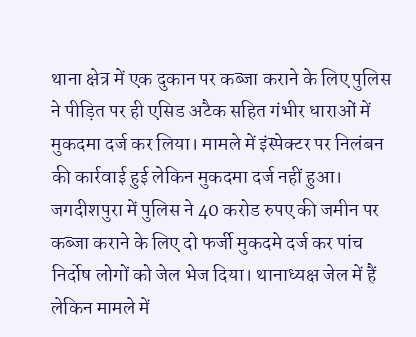थाना क्षेत्र में एक दुकान पर कब्जा कराने के लिए पुलिस ने पीड़ित पर ही एसिड अटैक सहित गंभीर धाराओं में मुकदमा दर्ज कर लिया। मामले में इंस्पेक्टर पर निलंबन की कार्रवाई हुई लेकिन मुकदमा दर्ज नहीं हुआ। जगदीशपुरा में पुलिस ने 40 करोड रुपए की जमीन पर कब्जा कराने के लिए दो फर्जी मुकदमे दर्ज कर पांच निर्दोष लोगों को जेल भेज दिया। थानाध्यक्ष जेल में हैं लेकिन मामले में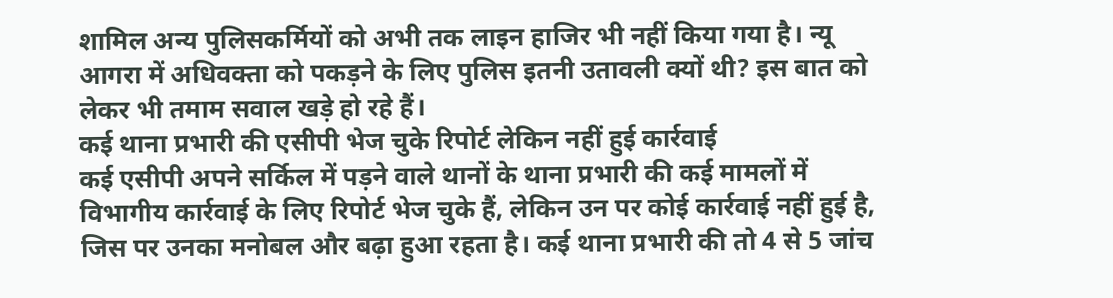शामिल अन्य पुलिसकर्मियों को अभी तक लाइन हाजिर भी नहीं किया गया है। न्यू आगरा में अधिवक्ता को पकड़ने के लिए पुलिस इतनी उतावली क्यों थी? इस बात को लेकर भी तमाम सवाल खड़े हो रहे हैं।
कई थाना प्रभारी की एसीपी भेज चुके रिपोर्ट लेकिन नहीं हुई कार्रवाई
कई एसीपी अपने सर्किल में पड़ने वाले थानों के थाना प्रभारी की कई मामलों में विभागीय कार्रवाई के लिए रिपोर्ट भेज चुके हैं, लेकिन उन पर कोई कार्रवाई नहीं हुई है, जिस पर उनका मनोबल और बढ़ा हुआ रहता है। कई थाना प्रभारी की तो 4 से 5 जांच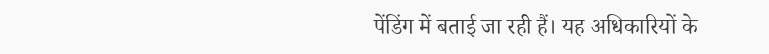पेंडिंग में बताई जा रही हैं। यह अधिकारियों के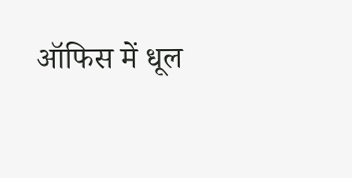ऑफिस में धूल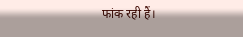फांक रही हैं।